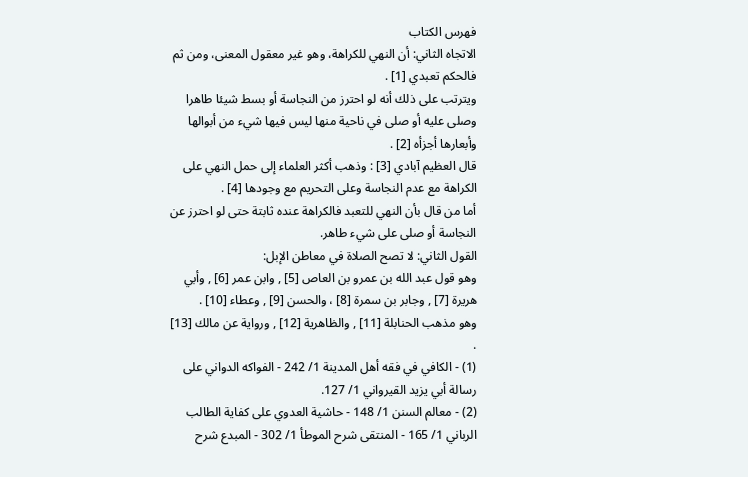فهرس الكتاب
الاتجاه الثاني: أن النهي للكراهة، وهو غير معقول المعنى، ومن ثم فالحكم تعبدي [1] .
ويترتب على ذلك أنه لو احترز من النجاسة أو بسط شيئا طاهرا وصلى عليه أو صلى في ناحية منها ليس فيها شيء من أبوالها وأبعارها أجزأه [2] .
قال العظيم آبادي [3] : وذهب أكثر العلماء إلى حمل النهي على الكراهة مع عدم النجاسة وعلى التحريم مع وجودها [4] .
أما من قال بأن النهي للتعبد فالكراهة عنده ثابتة حتى لو احترز عن النجاسة أو صلى على شيء طاهر.
القول الثاني: لا تصح الصلاة في معاطن الإبل:
وهو قول عبد الله بن عمرو بن العاص [5] , وابن عمر [6] , وأبي هريرة [7] , وجابر بن سمرة [8] ، والحسن [9] , وعطاء [10] .
وهو مذهب الحنابلة [11] , والظاهرية [12] , ورواية عن مالك [13] .
(1) - الكافي في فقه أهل المدينة 1/ 242 - الفواكه الدواني على رسالة أبي يزيد القيرواني 1/ 127.
(2) - معالم السنن 1/ 148 - حاشية العدوي على كفاية الطالب الرباني 1/ 165 - المنتقى شرح الموطأ 1/ 302 - المبدع شرح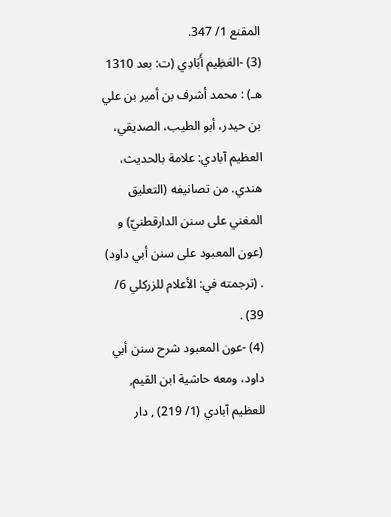المقنع 1/ 347.
(3) -العَظِيم أَبَادِي (ت: بعد 1310 هـ) : محمد أشرف بن أمير بن علي بن حيدر، أبو الطيب، الصديقي، العظيم آبادي: علامة بالحديث، هندي. من تصانيفه (التعليق المغني على سنن الدارقطنيّ) و (عون المعبود على سنن أبي داود) . (ترجمته في: الأعلام للزركلي 6/ 39) .
(4) -عون المعبود شرح سنن أبي داود، ومعه حاشية ابن القيم, للعظيم آبادي (1/ 219) , دار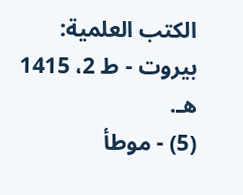الكتب العلمية: بيروت - ط 2، 1415 هـ.
(5) - موطأ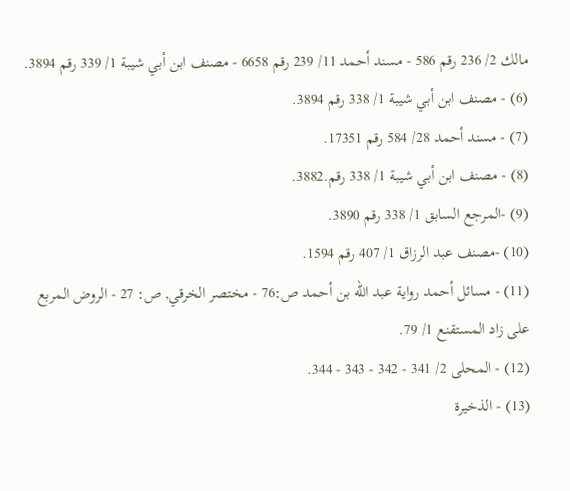مالك 2/ 236 رقم 586 - مسند أحمد 11/ 239 رقم 6658 - مصنف ابن أبي شيبة 1/ 339 رقم 3894.
(6) - مصنف ابن أبي شيبة 1/ 338 رقم 3894.
(7) - مسند أحمد 28/ 584 رقم 17351.
(8) - مصنف ابن أبي شيبة 1/ 338 رقم.3882.
(9) -المرجع السابق 1/ 338 رقم 3890.
(10) -مصنف عبد الرزاق 1/ 407 رقم 1594.
(11) - مسائل أحمد رواية عبد الله بن أحمد ص:76 - مختصر الخرقي, ص: 27 - الروض المربع على زاد المستقنع 1/ 79.
(12) - المحلى 2/ 341 - 342 - 343 - 344.
(13) - الذخيرة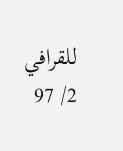للقرافي 2/ 97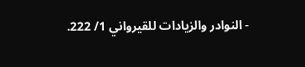- النوادر والزيادات للقيرواني 1/ 222.